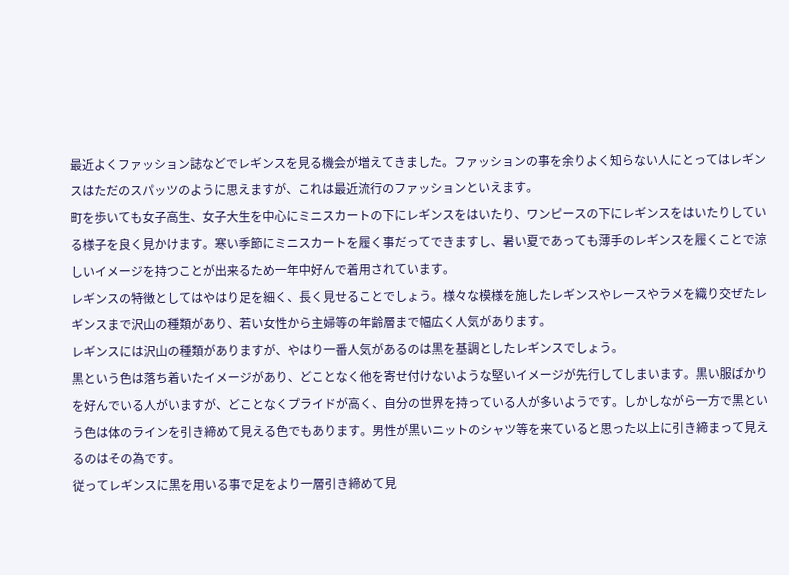最近よくファッション誌などでレギンスを見る機会が増えてきました。ファッションの事を余りよく知らない人にとってはレギンスはただのスパッツのように思えますが、これは最近流行のファッションといえます。
町を歩いても女子高生、女子大生を中心にミニスカートの下にレギンスをはいたり、ワンピースの下にレギンスをはいたりしている様子を良く見かけます。寒い季節にミニスカートを履く事だってできますし、暑い夏であっても薄手のレギンスを履くことで涼しいイメージを持つことが出来るため一年中好んで着用されています。
レギンスの特徴としてはやはり足を細く、長く見せることでしょう。様々な模様を施したレギンスやレースやラメを織り交ぜたレギンスまで沢山の種類があり、若い女性から主婦等の年齢層まで幅広く人気があります。
レギンスには沢山の種類がありますが、やはり一番人気があるのは黒を基調としたレギンスでしょう。
黒という色は落ち着いたイメージがあり、どことなく他を寄せ付けないような堅いイメージが先行してしまいます。黒い服ばかりを好んでいる人がいますが、どことなくプライドが高く、自分の世界を持っている人が多いようです。しかしながら一方で黒という色は体のラインを引き締めて見える色でもあります。男性が黒いニットのシャツ等を来ていると思った以上に引き締まって見えるのはその為です。
従ってレギンスに黒を用いる事で足をより一層引き締めて見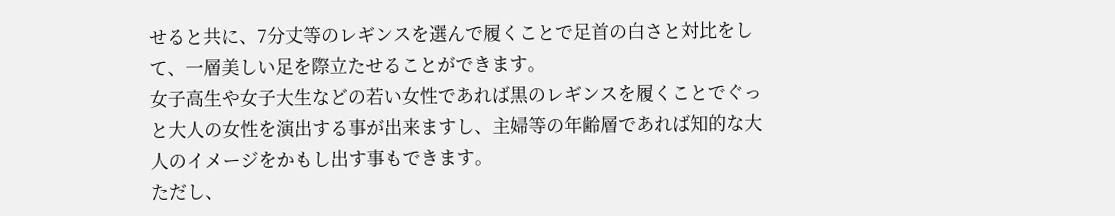せると共に、7分丈等のレギンスを選んで履くことで足首の白さと対比をして、一層美しい足を際立たせることができます。
女子高生や女子大生などの若い女性であれば黒のレギンスを履くことでぐっと大人の女性を演出する事が出来ますし、主婦等の年齢層であれば知的な大人のイメージをかもし出す事もできます。
ただし、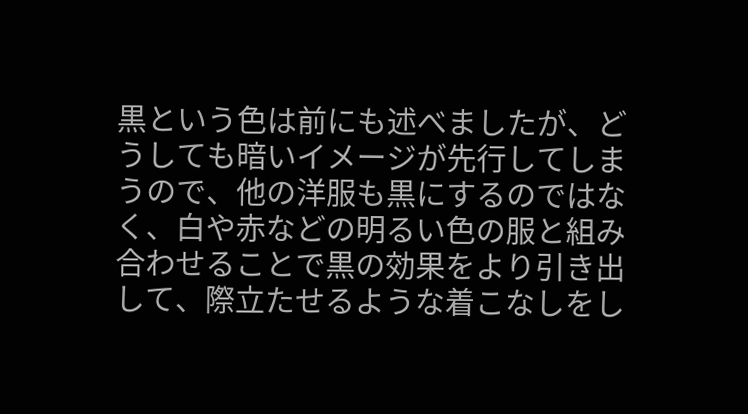黒という色は前にも述べましたが、どうしても暗いイメージが先行してしまうので、他の洋服も黒にするのではなく、白や赤などの明るい色の服と組み合わせることで黒の効果をより引き出して、際立たせるような着こなしをし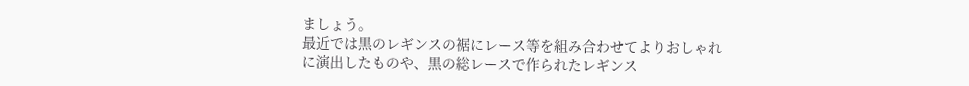ましょう。
最近では黒のレギンスの裾にレース等を組み合わせてよりおしゃれに演出したものや、黒の総レースで作られたレギンス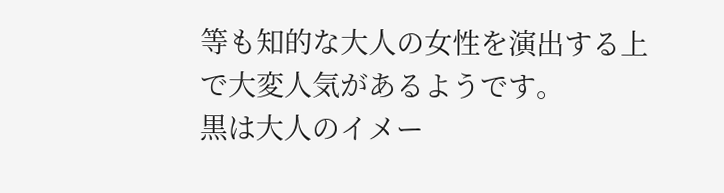等も知的な大人の女性を演出する上で大変人気があるようです。
黒は大人のイメー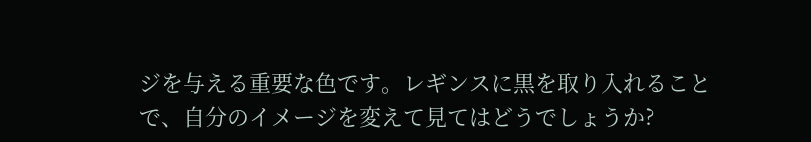ジを与える重要な色です。レギンスに黒を取り入れることで、自分のイメージを変えて見てはどうでしょうか?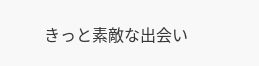きっと素敵な出会い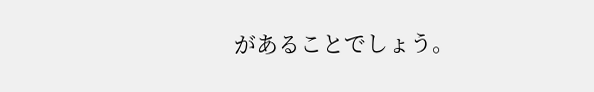があることでしょう。